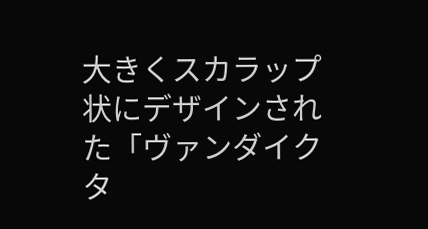大きくスカラップ状にデザインされた「ヴァンダイクタ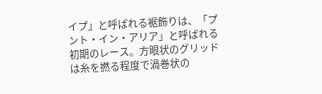イプ」と呼ばれる裾飾りは、「プント・イン・アリア」と呼ばれる初期のレース。方眼状のグリッドは糸を撚る程度で渦巻状の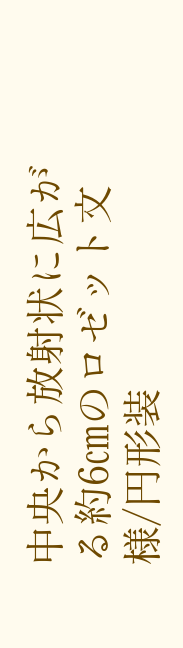中央から放射状に広がる約6㎝のロゼット文様/円形装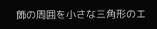飾の周囲を小さな三角形のエ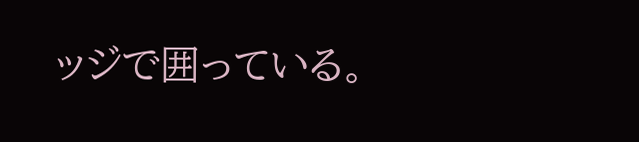ッジで囲っている。